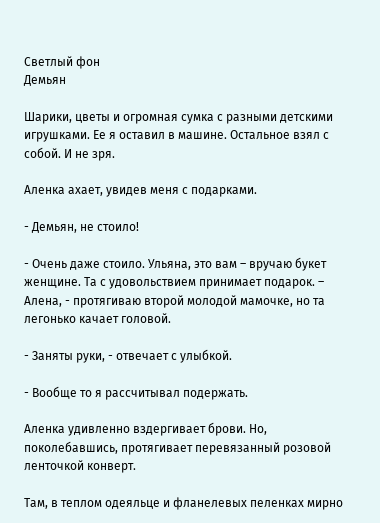Светлый фон
Демьян

Шарики, цветы и огромная сумка с разными детскими игрушками. Ее я оставил в машине. Остальное взял с собой. И не зря.

Аленка ахает, увидев меня с подарками.

- Демьян, не стоило!

- Очень даже стоило. Ульяна, это вам – вручаю букет женщине. Та с удовольствием принимает подарок. – Алена, - протягиваю второй молодой мамочке, но та легонько качает головой.

- Заняты руки, - отвечает с улыбкой.

- Вообще то я рассчитывал подержать.

Аленка удивленно вздергивает брови. Но, поколебавшись, протягивает перевязанный розовой ленточкой конверт.

Там, в теплом одеяльце и фланелевых пеленках мирно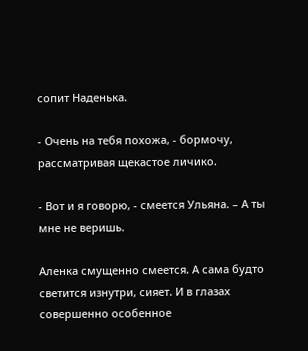сопит Наденька.

- Очень на тебя похожа, - бормочу, рассматривая щекастое личико.

- Вот и я говорю, - смеется Ульяна. – А ты мне не веришь.

Аленка смущенно смеется. А сама будто светится изнутри, сияет. И в глазах совершенно особенное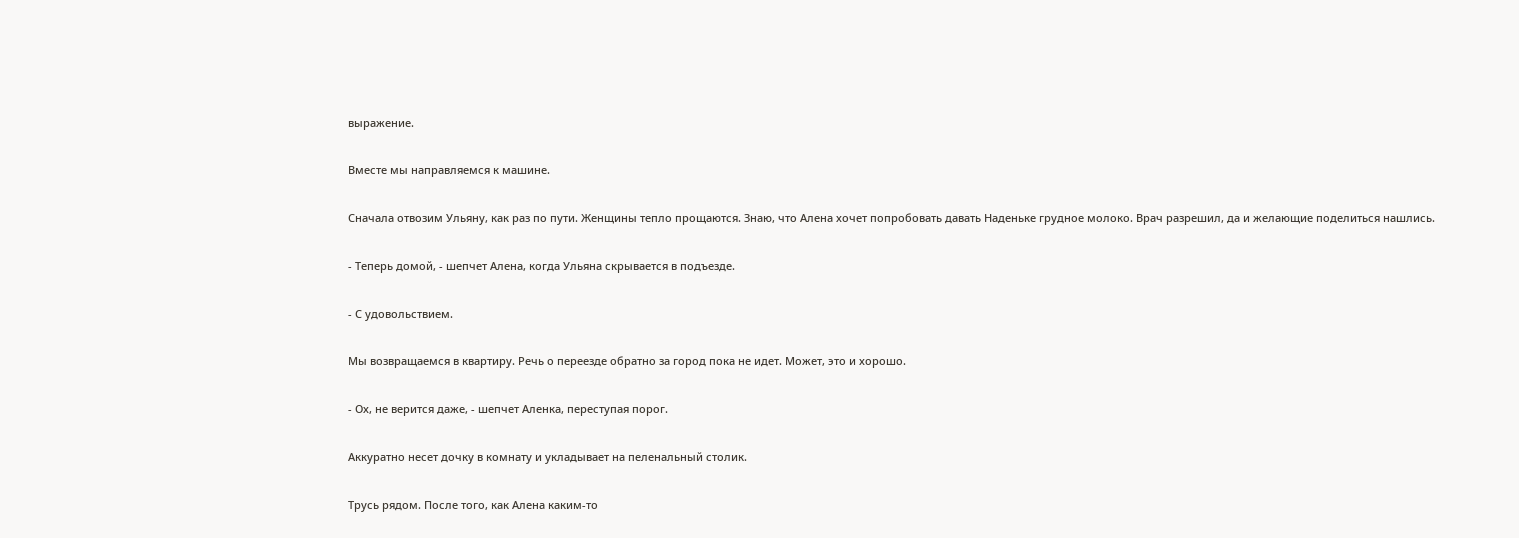выражение.

Вместе мы направляемся к машине.

Сначала отвозим Ульяну, как раз по пути. Женщины тепло прощаются. Знаю, что Алена хочет попробовать давать Наденьке грудное молоко. Врач разрешил, да и желающие поделиться нашлись.

- Теперь домой, - шепчет Алена, когда Ульяна скрывается в подъезде.

- С удовольствием.

Мы возвращаемся в квартиру. Речь о переезде обратно за город пока не идет. Может, это и хорошо.

- Ох, не верится даже, - шепчет Аленка, переступая порог.

Аккуратно несет дочку в комнату и укладывает на пеленальный столик.

Трусь рядом. После того, как Алена каким-то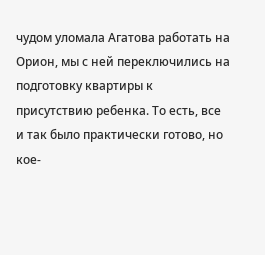чудом уломала Агатова работать на Орион, мы с ней переключились на подготовку квартиры к присутствию ребенка. То есть, все и так было практически готово, но кое-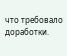что требовало доработки.